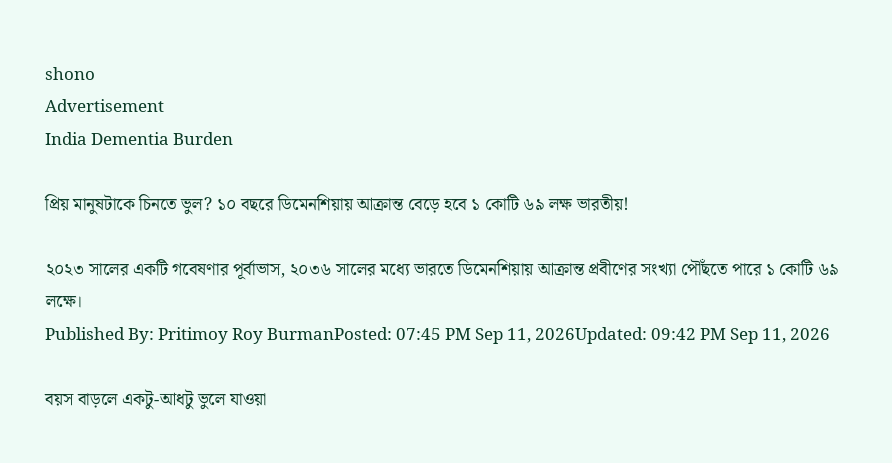shono
Advertisement
India Dementia Burden

প্রিয় মানুষটাকে চিনতে ভুল? ১০ বছরে ডিমেনশিয়ায় আক্রান্ত বেড়ে হবে ১ কোটি ৬৯ লক্ষ ভারতীয়!

২০২৩ সালের একটি গবেষণার পূর্বাভাস, ২০৩৬ সালের মধ্যে ভারতে ডিমেনশিয়ায় আক্রান্ত প্রবীণের সংখ্যা পৌঁছতে পারে ১ কোটি ৬৯ লক্ষে।
Published By: Pritimoy Roy BurmanPosted: 07:45 PM Sep 11, 2026Updated: 09:42 PM Sep 11, 2026

বয়স বাড়লে একটু-আধটু ভুলে যাওয়া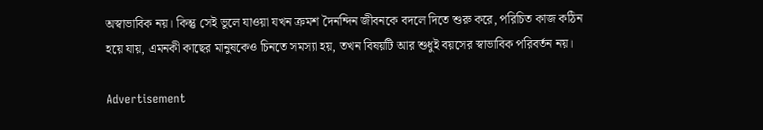অস্বাভাবিক নয়। কিন্তু সেই ভুলে যাওয়া যখন ক্রমশ দৈনন্দিন জীবনকে বদলে দিতে শুরু করে, পরিচিত কাজ কঠিন হয়ে যায়, এমনকী কাছের মানুষকেও চিনতে সমস্যা হয়, তখন বিষয়টি আর শুধুই বয়সের স্বাভাবিক পরিবর্তন নয়।

Advertisement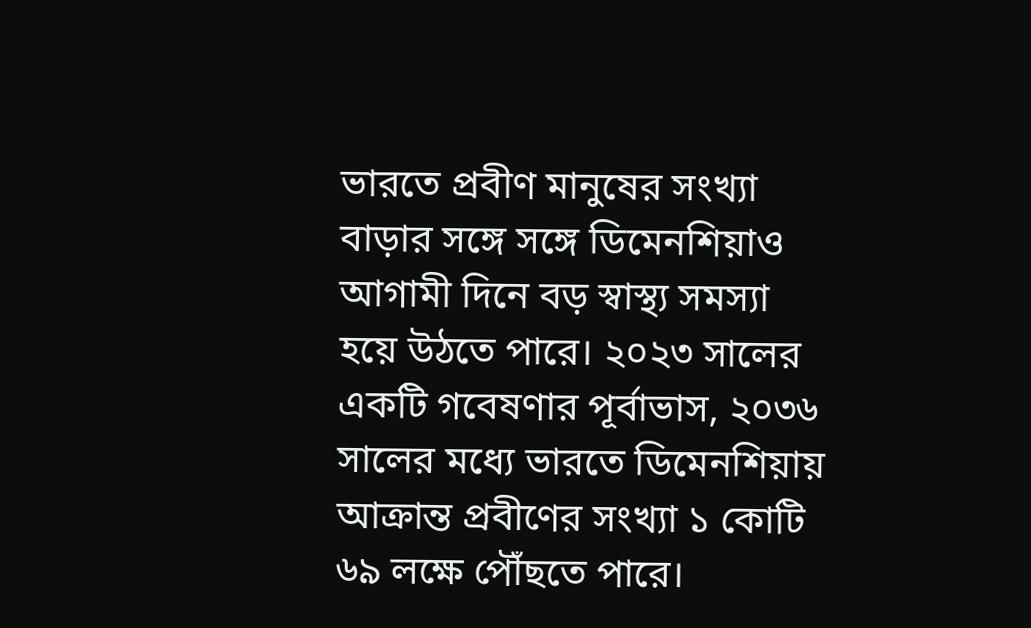ভারতে প্রবীণ মানুষের সংখ্যা বাড়ার সঙ্গে সঙ্গে ডিমেনশিয়াও আগামী দিনে বড় স্বাস্থ্য সমস্যা হয়ে উঠতে পারে। ২০২৩ সালের একটি গবেষণার পূর্বাভাস, ২০৩৬ সালের মধ্যে ভারতে ডিমেনশিয়ায় আক্রান্ত প্রবীণের সংখ্যা ১ কোটি ৬৯ লক্ষে পৌঁছতে পারে।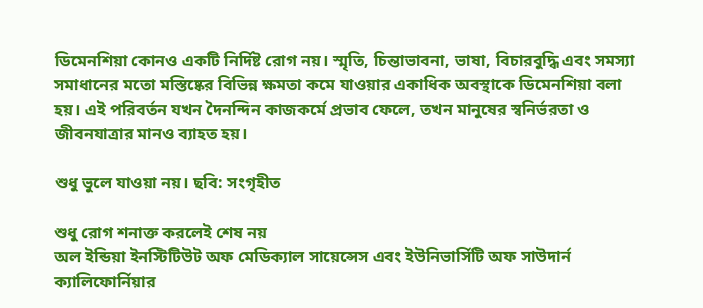ডিমেনশিয়া কোনও একটি নির্দিষ্ট রোগ নয়। স্মৃতি, চিন্তাভাবনা, ভাষা, বিচারবুদ্ধি এবং সমস্যা সমাধানের মতো মস্তিষ্কের বিভিন্ন ক্ষমতা কমে যাওয়ার একাধিক অবস্থাকে ডিমেনশিয়া বলা হয়। এই পরিবর্তন যখন দৈনন্দিন কাজকর্মে প্রভাব ফেলে, তখন মানুষের স্বনির্ভরতা ও জীবনযাত্রার মানও ব্যাহত হয়।

শুধু ভুলে যাওয়া নয়। ছবি: সংগৃহীত

শুধু রোগ শনাক্ত করলেই শেষ নয়
অল ইন্ডিয়া ইনস্টিটিউট অফ মেডিক্যাল সায়েন্সেস এবং ইউনিভার্সিটি অফ সাউদার্ন ক্যালিফোর্নিয়ার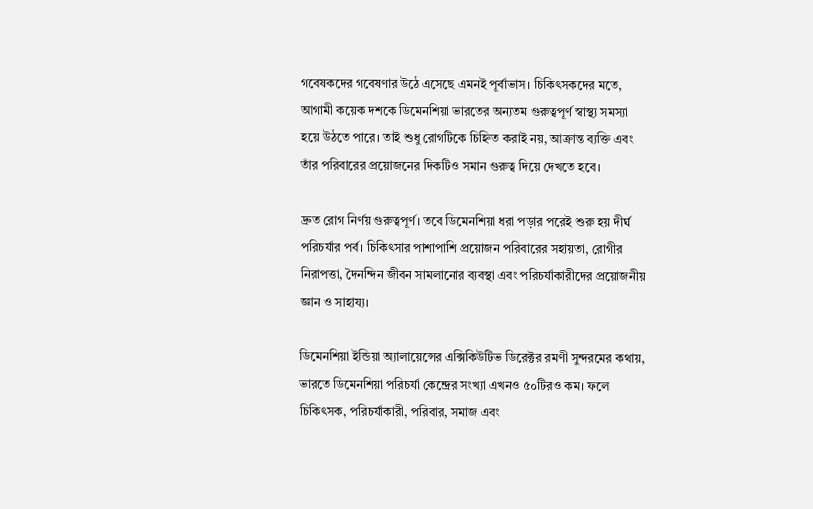গবেষকদের গবেষণার উঠে এসেছে এমনই পূর্বাভাস। চিকিৎসকদের মতে, আগামী কয়েক দশকে ডিমেনশিয়া ভারতের অন্যতম গুরুত্বপূর্ণ স্বাস্থ্য সমস্যা হয়ে উঠতে পারে। তাই শুধু রোগটিকে চিহ্নিত করাই নয়, আক্রান্ত ব্যক্তি এবং তাঁর পরিবারের প্রয়োজনের দিকটিও সমান গুরুত্ব দিয়ে দেখতে হবে।

দ্রুত রোগ নির্ণয় গুরুত্বপূর্ণ। তবে ডিমেনশিয়া ধরা পড়ার পরেই শুরু হয় দীর্ঘ পরিচর্যার পর্ব। চিকিৎসার পাশাপাশি প্রয়োজন পরিবারের সহায়তা, রোগীর নিরাপত্তা, দৈনন্দিন জীবন সামলানোর ব্যবস্থা এবং পরিচর্যাকারীদের প্রয়োজনীয় জ্ঞান ও সাহায্য।

ডিমেনশিয়া ইন্ডিয়া অ্যালায়েন্সের এক্সিকিউটিভ ডিরেক্টর রমণী সুন্দরমের কথায়, ভারতে ডিমেনশিয়া পরিচর্যা কেন্দ্রের সংখ্যা এখনও ৫০টিরও কম। ফলে চিকিৎসক, পরিচর্যাকারী, পরিবার, সমাজ এবং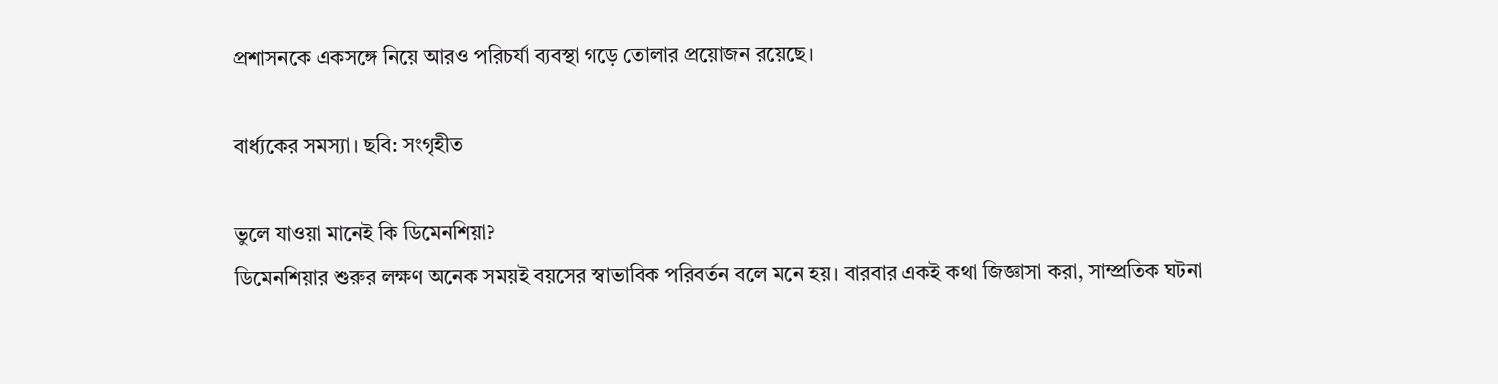প্রশাসনকে একসঙ্গে নিয়ে আরও পরিচর্যা ব্যবস্থা গড়ে তোলার প্রয়োজন রয়েছে।

বার্ধ্যকের সমস্যা। ছবি: সংগৃহীত

ভুলে যাওয়া মানেই কি ডিমেনশিয়া?
ডিমেনশিয়ার শুরুর লক্ষণ অনেক সময়ই বয়সের স্বাভাবিক পরিবর্তন বলে মনে হয়। বারবার একই কথা জিজ্ঞাসা করা, সাম্প্রতিক ঘটনা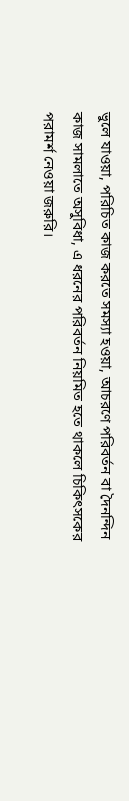ভুলে যাওয়া, পরিচিত কাজ করতে সমস্যা হওয়া, আচরণে পরিবর্তন বা দৈনন্দিন কাজ সামলাতে অসুবিধা, এ ধরনের পরিবর্তন নিয়মিত হতে থাকলে চিকিৎসকের পরামর্শ নেওয়া জরুরি।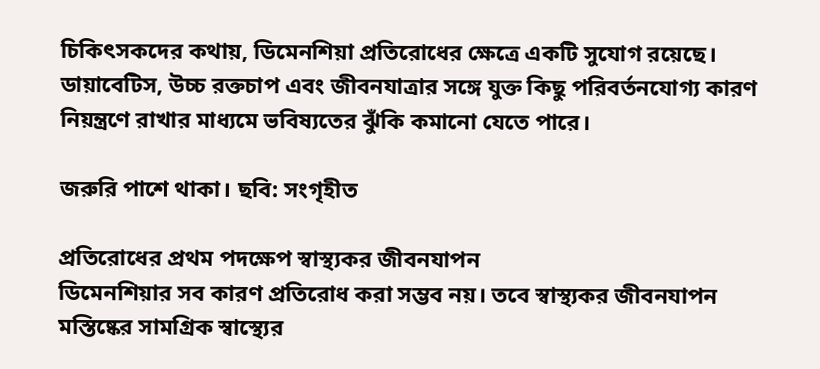চিকিৎসকদের কথায়, ডিমেনশিয়া প্রতিরোধের ক্ষেত্রে একটি সুযোগ রয়েছে। ডায়াবেটিস, উচ্চ রক্তচাপ এবং জীবনযাত্রার সঙ্গে যুক্ত কিছু পরিবর্তনযোগ্য কারণ নিয়ন্ত্রণে রাখার মাধ্যমে ভবিষ্যতের ঝুঁকি কমানো যেতে পারে।

জরুরি পাশে থাকা। ছবি: সংগৃহীত

প্রতিরোধের প্রথম পদক্ষেপ স্বাস্থ্যকর জীবনযাপন
ডিমেনশিয়ার সব কারণ প্রতিরোধ করা সম্ভব নয়। তবে স্বাস্থ্যকর জীবনযাপন মস্তিষ্কের সামগ্রিক স্বাস্থ্যের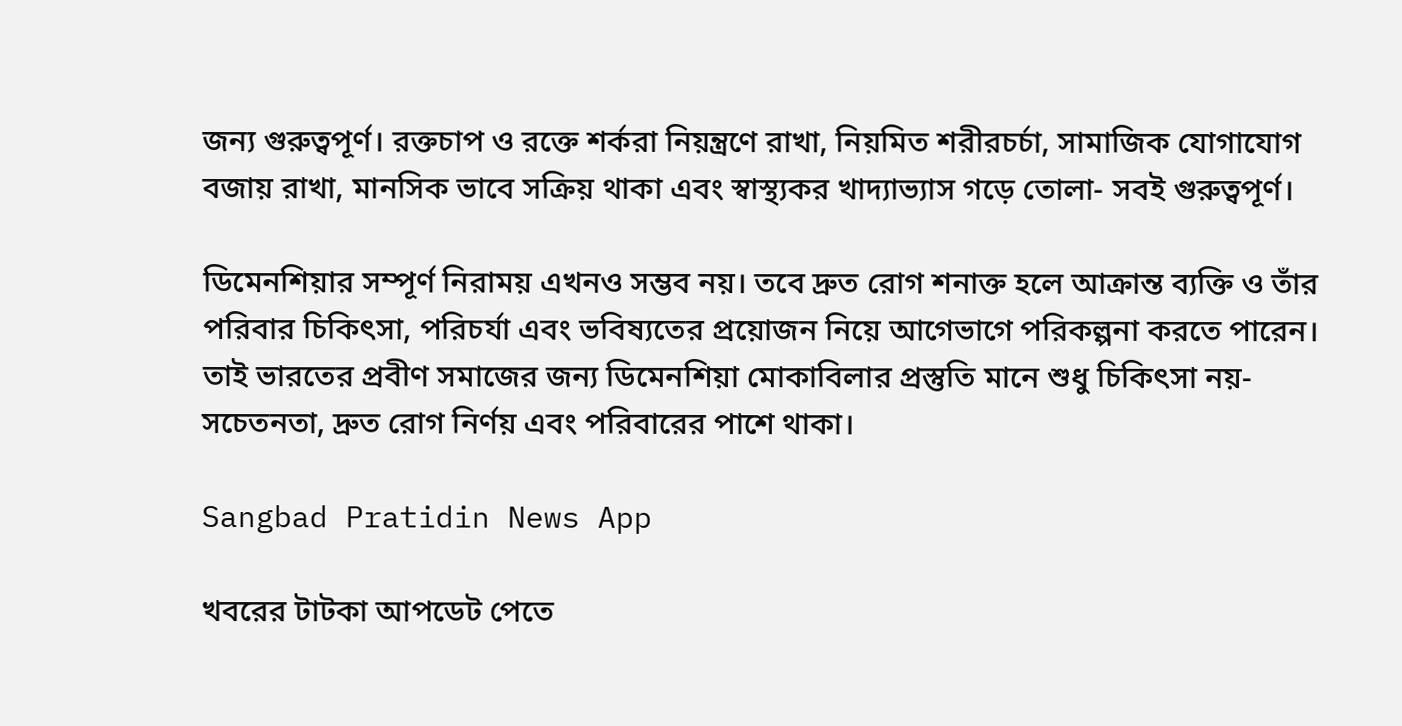জন্য গুরুত্বপূর্ণ। রক্তচাপ ও রক্তে শর্করা নিয়ন্ত্রণে রাখা, নিয়মিত শরীরচর্চা, সামাজিক যোগাযোগ বজায় রাখা, মানসিক ভাবে সক্রিয় থাকা এবং স্বাস্থ্যকর খাদ্যাভ্যাস গড়ে তোলা- সবই গুরুত্বপূর্ণ।

ডিমেনশিয়ার সম্পূর্ণ নিরাময় এখনও সম্ভব নয়। তবে দ্রুত রোগ শনাক্ত হলে আক্রান্ত ব্যক্তি ও তাঁর পরিবার চিকিৎসা, পরিচর্যা এবং ভবিষ্যতের প্রয়োজন নিয়ে আগেভাগে পরিকল্পনা করতে পারেন। তাই ভারতের প্রবীণ সমাজের জন্য ডিমেনশিয়া মোকাবিলার প্রস্তুতি মানে শুধু চিকিৎসা নয়- সচেতনতা, দ্রুত রোগ নির্ণয় এবং পরিবারের পাশে থাকা।

Sangbad Pratidin News App

খবরের টাটকা আপডেট পেতে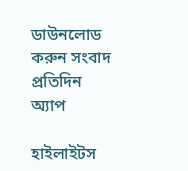ডাউনলোড করুন সংবাদ প্রতিদিন অ্যাপ

হাইলাইটস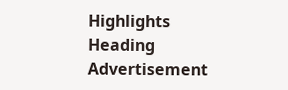Highlights Heading
Advertisement